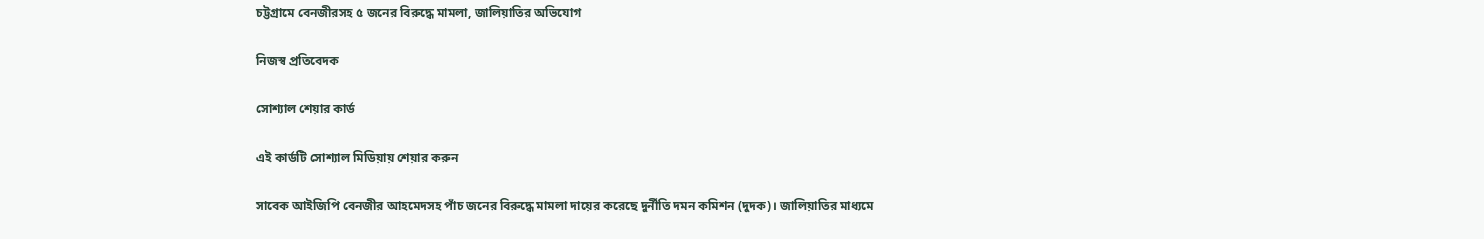চট্টগ্রামে বেনজীরসহ ৫ জনের বিরুদ্ধে মামলা, জালিয়াতির অভিযোগ

নিজস্ব প্রতিবেদক

সোশ্যাল শেয়ার কার্ড

এই কার্ডটি সোশ্যাল মিডিয়ায় শেয়ার করুন

সাবেক আইজিপি বেনজীর আহমেদসহ পাঁচ জনের বিরুদ্ধে মামলা দায়ের করেছে দুর্নীতি দমন কমিশন (দুদক)। জালিয়াতির মাধ্যমে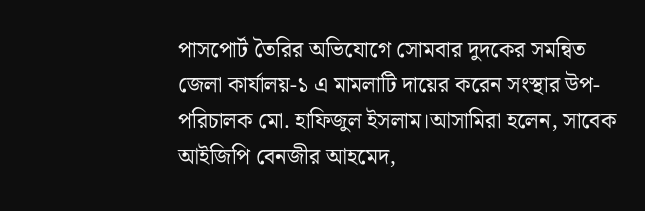পাসপোর্ট তৈরির অভিযোগে সোমবার দুদকের সমন্বিত জেলা কার্যালয়-১ এ মামলাটি দায়ের করেন সংস্থার উপ-পরিচালক মো. হাফিজুল ইসলাম।আসামিরা হলেন, সাবেক আইজিপি বেনজীর আহমেদ,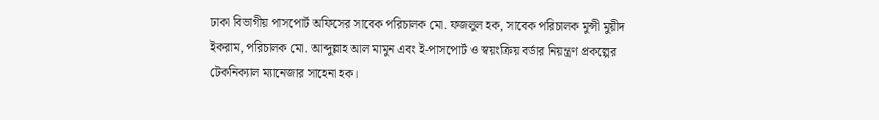ঢাকা বিভাগীয় পাসপোর্ট অফিসের সাবেক পরিচালক মো. ফজলুল হক, সাবেক পরিচালক মুন্সী মুয়ীদ ইকরাম, পরিচালক মো. আব্দুল্লাহ আল মামুন এবং ই-পাসপোর্ট ও স্বয়ংক্রিয় বর্ডার নিয়ন্ত্রণ প্রকল্পের টেকনিক্যাল ম্যানেজার সাহেনা হক।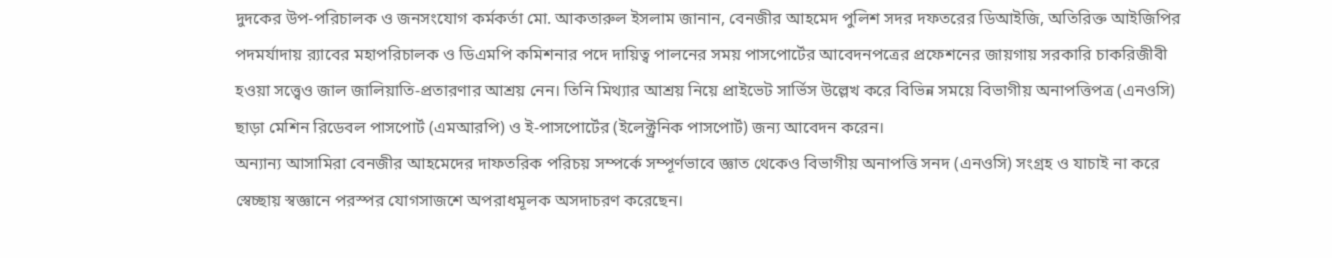দুদকের উপ-পরিচালক ও জনসংযোগ কর্মকর্তা মো. আকতারুল ইসলাম জানান, বেনজীর আহমেদ পুলিশ সদর দফতরের ডিআইজি, অতিরিক্ত আইজিপির পদমর্যাদায় র‌্যাবের মহাপরিচালক ও ডিএমপি কমিশনার পদে দায়িত্ব পালনের সময় পাসপোর্টের আবেদনপত্রের প্রফেশনের জায়গায় সরকারি চাকরিজীবী হওয়া সত্ত্বেও জাল জালিয়াতি-প্রতারণার আশ্রয় নেন। তিনি মিথ্যার আশ্রয় নিয়ে প্রাইভেট সার্ভিস উল্লেখ করে বিভিন্ন সময়ে বিভাগীয় অনাপত্তিপত্র (এনওসি) ছাড়া মেশিন রিডেবল পাসপোর্ট (এমআরপি) ও ই-পাসপোর্টের (ইলেক্ট্রনিক পাসপোর্ট) জন্য আবেদন করেন।
অন্যান্য আসামিরা বেনজীর আহমেদের দাফতরিক পরিচয় সম্পর্কে সম্পূর্ণভাবে জ্ঞাত থেকেও বিভাগীয় অনাপত্তি সনদ (এনওসি) সংগ্রহ ও যাচাই না করে স্বেচ্ছায় স্বজ্ঞানে পরস্পর যোগসাজশে অপরাধমূলক অসদাচরণ করেছেন।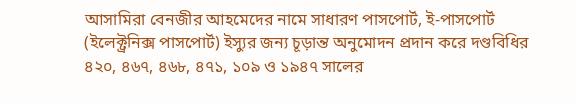আসামিরা বেনজীর আহমেদের নামে সাধারণ পাসপোর্ট, ই-পাসপোর্ট (ইলেক্ট্রনিক্স পাসপোর্ট) ইস্যুর জন্য চূড়ান্ত অনুমোদন প্রদান করে দণ্ডবিধির ৪২০, ৪৬৭, ৪৬৮, ৪৭১, ১০৯ ও ১৯৪৭ সালের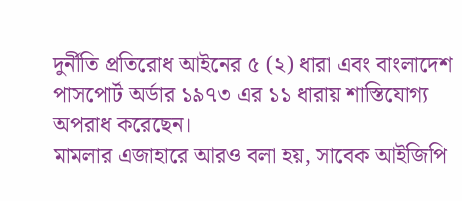দুর্নীতি প্রতিরোধ আইনের ৫ (২) ধারা এবং বাংলাদেশ পাসপোর্ট অর্ডার ১৯৭৩ এর ১১ ধারায় শাস্তিযোগ্য অপরাধ করেছেন।
মামলার এজাহারে আরও বলা হয়, সাবেক আইজিপি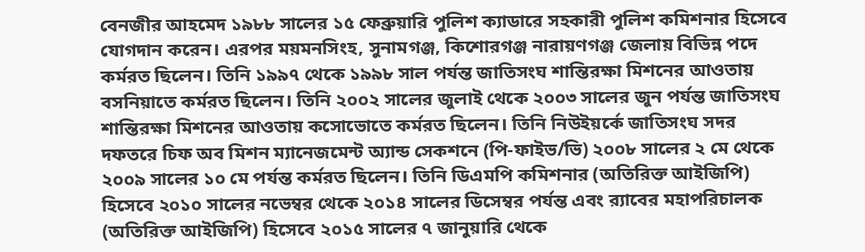বেনজীর আহমেদ ১৯৮৮ সালের ১৫ ফেব্রুয়ারি পুলিশ ক্যাডারে সহকারী পুলিশ কমিশনার হিসেবে যোগদান করেন। এরপর ময়মনসিংহ, সুনামগঞ্জ, কিশোরগঞ্জ নারায়ণগঞ্জ জেলায় বিভিন্ন পদে কর্মরত ছিলেন। তিনি ১৯৯৭ থেকে ১৯৯৮ সাল পর্যন্ত জাতিসংঘ শান্তিরক্ষা মিশনের আওতায় বসনিয়াতে কর্মরত ছিলেন। তিনি ২০০২ সালের জুলাই থেকে ২০০৩ সালের জুন পর্যন্ত জাতিসংঘ শান্তিরক্ষা মিশনের আওতায় কসোভোতে কর্মরত ছিলেন। তিনি নিউইয়র্কে জাতিসংঘ সদর দফতরে চিফ অব মিশন ম্যানেজমেন্ট অ্যান্ড সেকশনে (পি-ফাইভ/ভি) ২০০৮ সালের ২ মে থেকে ২০০৯ সালের ১০ মে পর্যন্ত কর্মরত ছিলেন। তিনি ডিএমপি কমিশনার (অতিরিক্ত আইজিপি) হিসেবে ২০১০ সালের নভেম্বর থেকে ২০১৪ সালের ডিসেম্বর পর্যন্ত এবং র‌্যাবের মহাপরিচালক (অতিরিক্ত আইজিপি) হিসেবে ২০১৫ সালের ৭ জানুয়ারি থেকে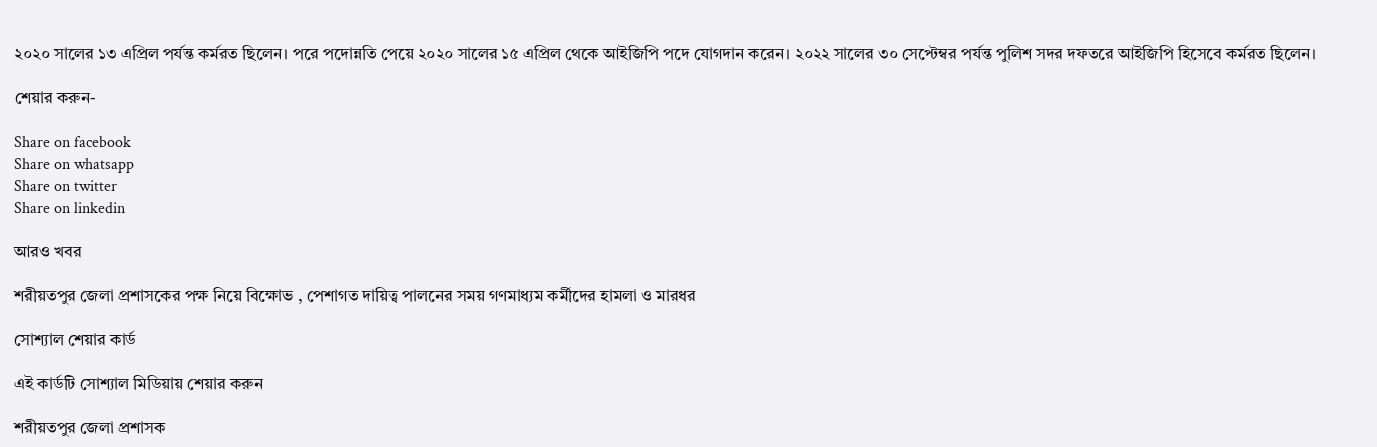২০২০ সালের ১৩ এপ্রিল পর্যন্ত কর্মরত ছিলেন। পরে পদোন্নতি পেয়ে ২০২০ সালের ১৫ এপ্রিল থেকে আইজিপি পদে যোগদান করেন। ২০২২ সালের ৩০ সেপ্টেম্বর পর্যন্ত পুলিশ সদর দফতরে আইজিপি হিসেবে কর্মরত ছিলেন।

শেয়ার করুন-

Share on facebook
Share on whatsapp
Share on twitter
Share on linkedin

আরও খবর

শরীয়তপুর জেলা প্রশাসকের পক্ষ নিয়ে বিক্ষোভ , পেশাগত দায়িত্ব পালনের সময় গণমাধ্যম কর্মীদের হামলা ও মারধর

সোশ্যাল শেয়ার কার্ড

এই কার্ডটি সোশ্যাল মিডিয়ায় শেয়ার করুন

শরীয়তপুর জেলা প্রশাসক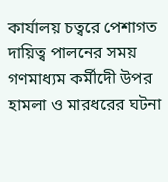কার্যালয় চত্বরে পেশাগত দায়িত্ব পালনের সময় গণমাধ্যম কর্মীদেী উপর হামলা ও মারধরের ঘটনা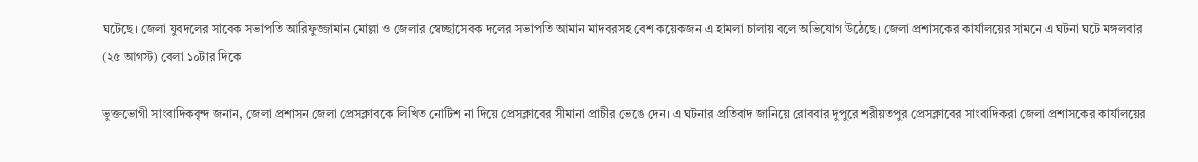ঘটেছে। জেলা যুবদলের সাবেক সভাপতি আরিফুজ্জামান মোল্লা ও জেলার স্বেচ্ছাসেবক দলের সভাপতি আমান মাদবরসহ বেশ কয়েকজন এ হামলা চালায় বলে অভিযোগ উঠেছে। জেলা প্রশাসকের কার্যালয়ের সামনে এ ঘটনা ঘটে মঙ্গলবার (২৫ আগস্ট) বেলা ১০টার দিকে

ভুক্তভোগী সাংবাদিকবৃন্দ জনান, জেলা প্রশাসন জেলা প্রেসক্লাবকে লিখিত নোটিশ না দিয়ে প্রেসক্লাবের সীমানা প্রাচীর ভেঙে দেন। এ ঘটনার প্রতিবাদ জানিয়ে রোববার দুপুরে শরীয়তপুর প্রেসক্লাবের সাংবাদিকরা জেলা প্রশাসকের কার্যালয়ের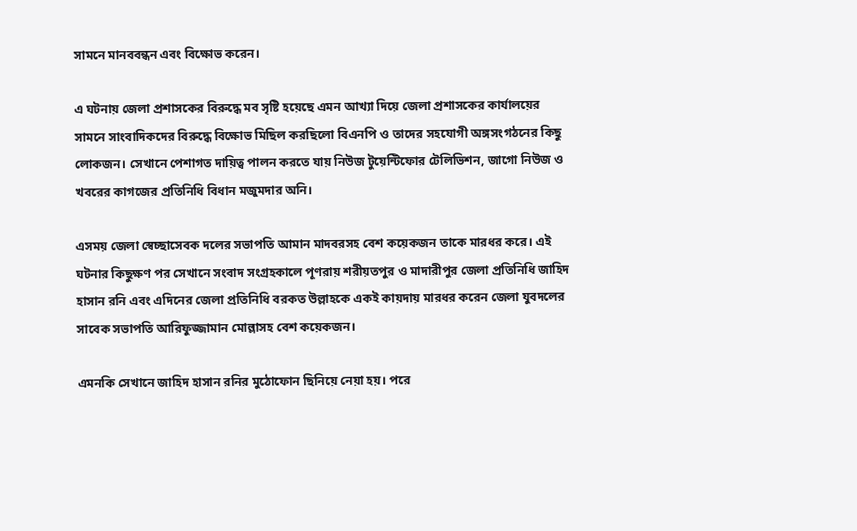সামনে মানববন্ধন এবং বিক্ষোভ করেন।

এ ঘটনায় জেলা প্রশাসকের বিরুদ্ধে মব সৃষ্টি হয়েছে এমন আখ্যা দিয়ে জেলা প্রশাসকের কার্যালয়ের সামনে সাংবাদিকদের বিরুদ্ধে বিক্ষোভ মিছিল করছিলো বিএনপি ও তাদের সহযোগী অঙ্গসংগঠনের কিছু লোকজন। সেখানে পেশাগত দায়িত্ব পালন করতে যায় নিউজ টুয়েন্টিফোর টেলিভিশন, জাগো নিউজ ও খবরের কাগজের প্রতিনিধি বিধান মজুমদার অনি।

এসময় জেলা স্বেচ্ছাসেবক দলের সভাপতি আমান মাদবরসহ বেশ কয়েকজন তাকে মারধর করে। এই ঘটনার কিছুক্ষণ পর সেখানে সংবাদ সংগ্রহকালে পূণরায় শরীয়তপুর ও মাদারীপুর জেলা প্রতিনিধি জাহিদ হাসান রনি এবং এদিনের জেলা প্রতিনিধি বরকত উল্লাহকে একই কায়দায় মারধর করেন জেলা যুবদলের সাবেক সভাপতি আরিফুজ্জামান মোল্লাসহ বেশ কয়েকজন।

এমনকি সেখানে জাহিদ হাসান রনির মুঠোফোন ছিনিয়ে নেয়া হয়। পরে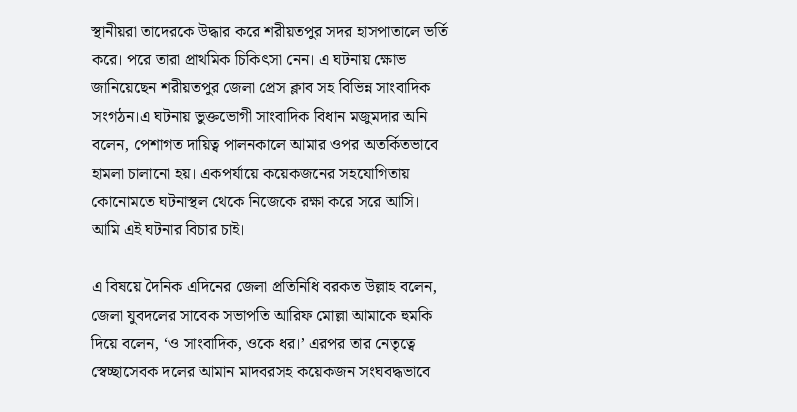স্থানীয়রা তাদেরকে উদ্ধার করে শরীয়তপুর সদর হাসপাতালে ভর্তি করে। পরে তারা প্রাথমিক চিকিৎসা নেন। এ ঘটনায় ক্ষোভ জানিয়েছেন শরীয়তপুর জেলা প্রেস ক্লাব সহ বিভিন্ন সাংবাদিক সংগঠন।এ ঘটনায় ভুক্তভোগী সাংবাদিক বিধান মজুমদার অনি বলেন, পেশাগত দায়িত্ব পালনকালে আমার ওপর অতর্কিতভাবে হামলা চালানো হয়। একপর্যায়ে কয়েকজনের সহযোগিতায় কোনোমতে ঘটনাস্থল থেকে নিজেকে রক্ষা করে সরে আসি। আমি এই ঘটনার বিচার চাই।

এ বিষয়ে দৈনিক এদিনের জেলা প্রতিনিধি বরকত উল্লাহ বলেন, জেলা যুবদলের সাবেক সভাপতি আরিফ মোল্লা আমাকে হুমকি দিয়ে বলেন, ‘ও সাংবাদিক, ওকে ধর।’ এরপর তার নেতৃত্বে স্বেচ্ছাসেবক দলের আমান মাদবরসহ কয়েকজন সংঘবদ্ধভাবে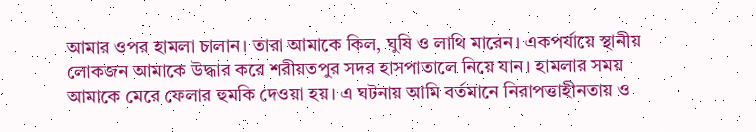আমার ওপর হামলা চালান। তারা আমাকে কিল, ঘুষি ও লাথি মারেন। একপর্যায়ে স্থানীয় লোকজন আমাকে উদ্ধার করে শরীয়তপুর সদর হাসপাতালে নিয়ে যান। হামলার সময় আমাকে মেরে ফেলার হুমকি দেওয়া হয়। এ ঘটনায় আমি বর্তমানে নিরাপত্তাহীনতায় ও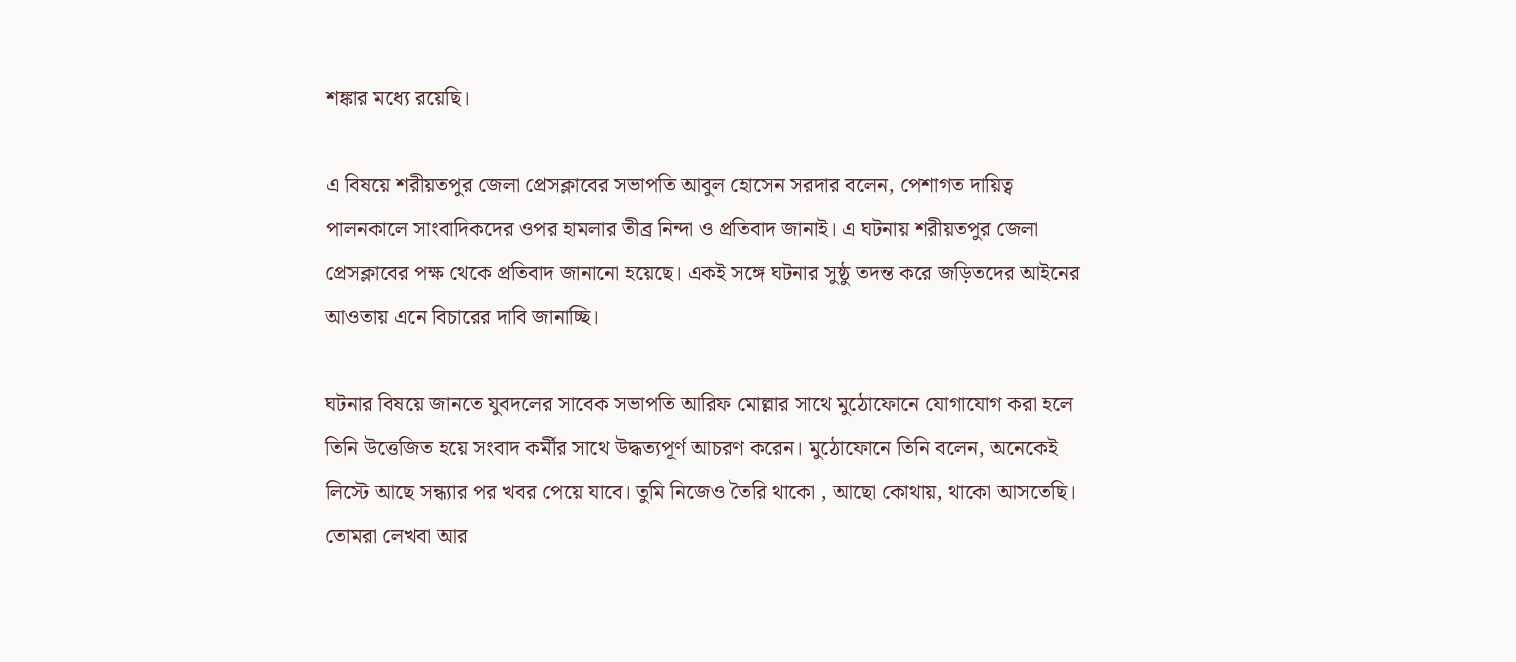শঙ্কার মধ্যে রয়েছি।

এ বিষয়ে শরীয়তপুর জেলা প্রেসক্লাবের সভাপতি আবুল হোসেন সরদার বলেন, পেশাগত দায়িত্ব পালনকালে সাংবাদিকদের ওপর হামলার তীব্র নিন্দা ও প্রতিবাদ জানাই। এ ঘটনায় শরীয়তপুর জেলা প্রেসক্লাবের পক্ষ থেকে প্রতিবাদ জানানো হয়েছে। একই সঙ্গে ঘটনার সুষ্ঠু তদন্ত করে জড়িতদের আইনের আওতায় এনে বিচারের দাবি জানাচ্ছি।

ঘটনার বিষয়ে জানতে যুবদলের সাবেক সভাপতি আরিফ মোল্লার সাথে মুঠোফোনে যোগাযোগ করা হলে তিনি উত্তেজিত হয়ে সংবাদ কর্মীর সাথে উদ্ধত্যপূর্ণ আচরণ করেন। মুঠোফোনে তিনি বলেন, অনেকেই লিস্টে আছে সন্ধ্যার পর খবর পেয়ে যাবে। তুমি নিজেও তৈরি থাকো , আছো কোথায়, থাকো আসতেছি। তোমরা লেখবা আর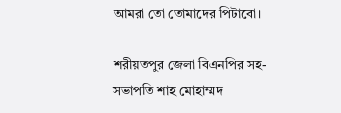আমরা তো তোমাদের পিটাবো।

শরীয়তপুর জেলা বিএনপির সহ-সভাপতি শাহ মোহাম্মদ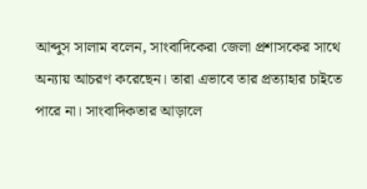আব্দুস সালাম বলেন, সাংবাদিকেরা জেলা প্রশাসকের সাথে অন্যায় আচরণ করেছেন। তারা এভাবে তার প্রত্যাহার চাইতে পারে না। সাংবাদিকতার আড়ালে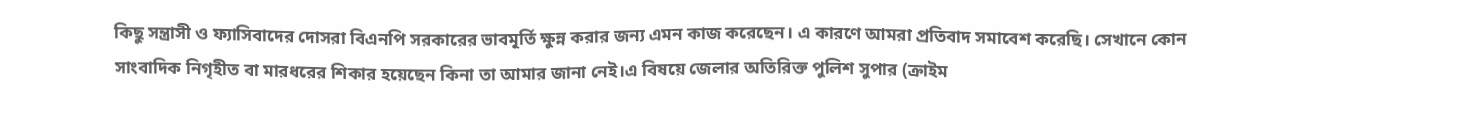কিছু সন্ত্রাসী ও ফ্যাসিবাদের দোসরা বিএনপি সরকারের ভাবমূর্তি ক্ষুন্ন করার জন্য এমন কাজ করেছেন। এ কারণে আমরা প্রতিবাদ সমাবেশ করেছি। সেখানে কোন সাংবাদিক নিগৃহীত বা মারধরের শিকার হয়েছেন কিনা তা আমার জানা নেই।এ বিষয়ে জেলার অতিরিক্ত পুলিশ সুপার (ক্রাইম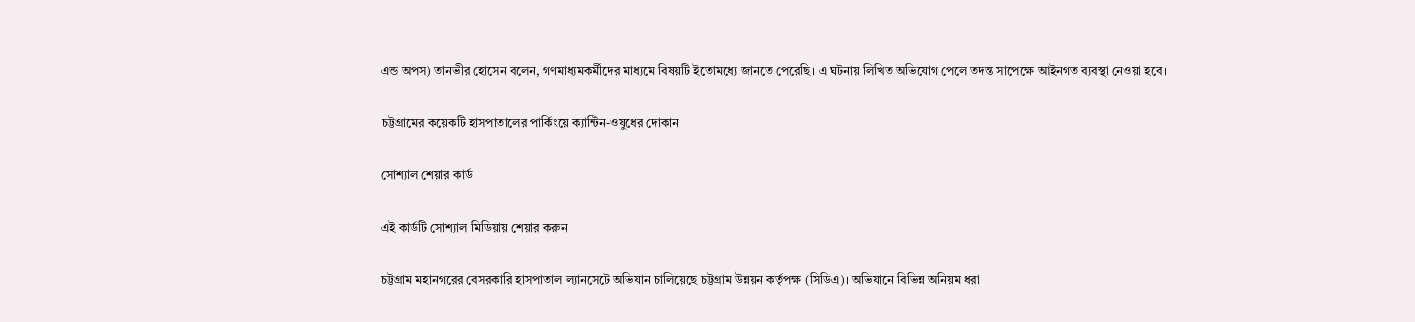এন্ড অপস) তানভীর হোসেন বলেন, গণমাধ্যমকর্মীদের মাধ্যমে বিষয়টি ইতোমধ্যে জানতে পেরেছি। এ ঘটনায় লিখিত অভিযোগ পেলে তদন্ত সাপেক্ষে আইনগত ব্যবস্থা নেওয়া হবে।

চট্টগ্রামের কয়েকটি হাসপাতালের পার্কিংয়ে ক্যান্টিন-ওষুধের দোকান

সোশ্যাল শেয়ার কার্ড

এই কার্ডটি সোশ্যাল মিডিয়ায় শেয়ার করুন

চট্টগ্রাম মহানগরের বেসরকারি হাসপাতাল ল্যানসেটে অভিযান চালিয়েছে চট্টগ্রাম উন্নয়ন কর্তৃপক্ষ (সিডিএ)। অভিযানে বিভিন্ন অনিয়ম ধরা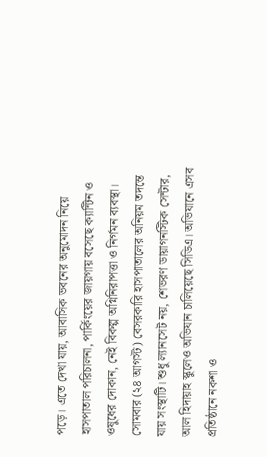পড়ে। এতে দেখা যায়, আবাসিক ভবনের অনুমোদন নিয়ে হাসপাতাল পরিচালনা, পার্কিংয়ের জায়গায় বসেছে ক্যান্টিন ও ওষুধের দোকান, নেই বিকল্প অগ্নিনিরাপত্তা ও নির্গমন ব্যবস্থা। সোমবার (২৪ আগস্ট) বেসরকারি হাসপাতালের অনিয়ম তদন্তে যায় সংস্থাটি। শুধু ল্যানসেট নয়, শেভরণ ডায়াগনস্টিক সেন্টার, আল হিদায়াহ স্কুলেও অভিযান চালিয়েছে সিডিএ। অভিযানে এসব প্রতিষ্ঠানে নকশা ও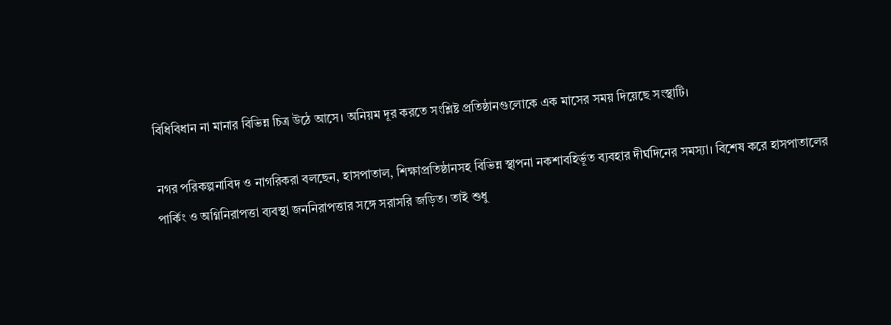বিধিবিধান না মানার বিভিন্ন চিত্র উঠে আসে। অনিয়ম দূর করতে সংশ্লিষ্ট প্রতিষ্ঠানগুলোকে এক মাসের সময় দিয়েছে সংস্থাটি।

নগর পরিকল্পনাবিদ ও নাগরিকরা বলছেন, হাসপাতাল, শিক্ষাপ্রতিষ্ঠানসহ বিভিন্ন স্থাপনা নকশাবহির্ভূত ব্যবহার দীর্ঘদিনের সমস্যা। বিশেষ করে হাসপাতালের পার্কিং ও অগ্নিনিরাপত্তা ব্যবস্থা জননিরাপত্তার সঙ্গে সরাসরি জড়িত। তাই শুধু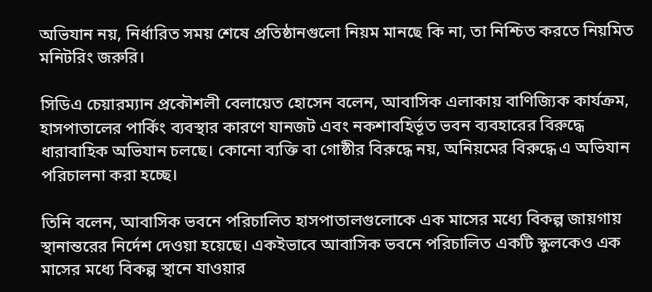অভিযান নয়, নির্ধারিত সময় শেষে প্রতিষ্ঠানগুলো নিয়ম মানছে কি না, তা নিশ্চিত করতে নিয়মিত মনিটরিং জরুরি।

সিডিএ চেয়ারম্যান প্রকৌশলী বেলায়েত হোসেন বলেন, আবাসিক এলাকায় বাণিজ্যিক কার্যক্রম, হাসপাতালের পার্কিং ব্যবস্থার কারণে যানজট এবং নকশাবহির্ভূত ভবন ব্যবহারের বিরুদ্ধে ধারাবাহিক অভিযান চলছে। কোনো ব্যক্তি বা গোষ্ঠীর বিরুদ্ধে নয়, অনিয়মের বিরুদ্ধে এ অভিযান পরিচালনা করা হচ্ছে।

তিনি বলেন, আবাসিক ভবনে পরিচালিত হাসপাতালগুলোকে এক মাসের মধ্যে বিকল্প জায়গায় স্থানান্তরের নির্দেশ দেওয়া হয়েছে। একইভাবে আবাসিক ভবনে পরিচালিত একটি স্কুলকেও এক মাসের মধ্যে বিকল্প স্থানে যাওয়ার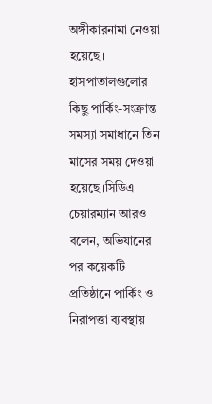অঙ্গীকারনামা নেওয়া হয়েছে। হাসপাতালগুলোর কিছু পার্কিং-সংক্রান্ত সমস্যা সমাধানে তিন মাসের সময় দেওয়া হয়েছে।সিডিএ চেয়ারম্যান আরও বলেন, অভিযানের পর কয়েকটি প্রতিষ্ঠানে পার্কিং ও নিরাপত্তা ব্যবস্থায়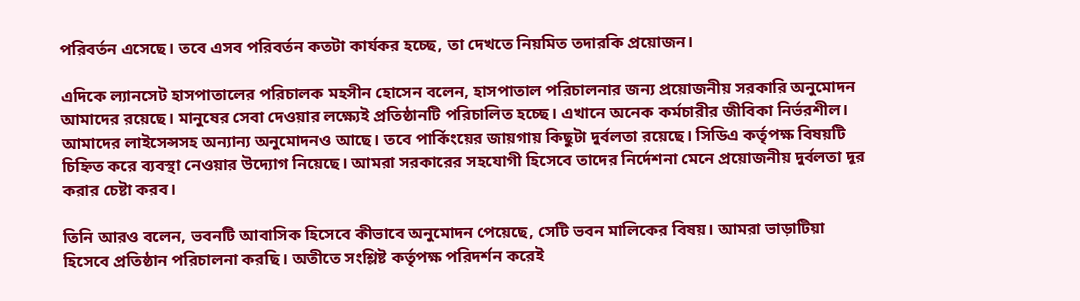পরিবর্তন এসেছে। তবে এসব পরিবর্তন কতটা কার্যকর হচ্ছে, তা দেখতে নিয়মিত তদারকি প্রয়োজন।

এদিকে ল্যানসেট হাসপাতালের পরিচালক মহসীন হোসেন বলেন, হাসপাতাল পরিচালনার জন্য প্রয়োজনীয় সরকারি অনুমোদন আমাদের রয়েছে। মানুষের সেবা দেওয়ার লক্ষ্যেই প্রতিষ্ঠানটি পরিচালিত হচ্ছে। এখানে অনেক কর্মচারীর জীবিকা নির্ভরশীল। আমাদের লাইসেন্সসহ অন্যান্য অনুমোদনও আছে। তবে পার্কিংয়ের জায়গায় কিছুটা দুর্বলতা রয়েছে। সিডিএ কর্তৃপক্ষ বিষয়টি চিহ্নিত করে ব্যবস্থা নেওয়ার উদ্যোগ নিয়েছে। আমরা সরকারের সহযোগী হিসেবে তাদের নির্দেশনা মেনে প্রয়োজনীয় দুর্বলতা দূর করার চেষ্টা করব।

তিনি আরও বলেন, ভবনটি আবাসিক হিসেবে কীভাবে অনুমোদন পেয়েছে, সেটি ভবন মালিকের বিষয়। আমরা ভাড়াটিয়া হিসেবে প্রতিষ্ঠান পরিচালনা করছি। অতীতে সংশ্লিষ্ট কর্তৃপক্ষ পরিদর্শন করেই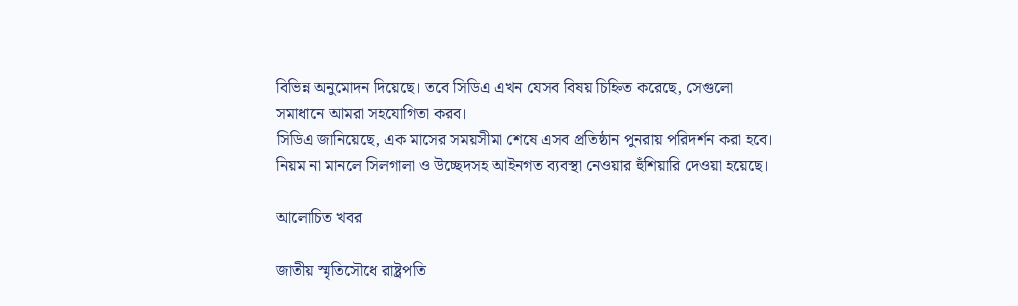বিভিন্ন অনুমোদন দিয়েছে। তবে সিডিএ এখন যেসব বিষয় চিহ্নিত করেছে, সেগুলো সমাধানে আমরা সহযোগিতা করব।
সিডিএ জানিয়েছে, এক মাসের সময়সীমা শেষে এসব প্রতিষ্ঠান পুনরায় পরিদর্শন করা হবে। নিয়ম না মানলে সিলগালা ও উচ্ছেদসহ আইনগত ব্যবস্থা নেওয়ার হুঁশিয়ারি দেওয়া হয়েছে।

আলোচিত খবর

জাতীয় স্মৃতিসৌধে রাষ্ট্রপতি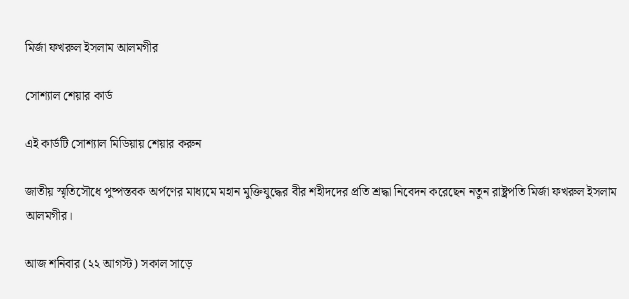মির্জা ফখরুল ইসলাম আলমগীর

সোশ্যাল শেয়ার কার্ড

এই কার্ডটি সোশ্যাল মিডিয়ায় শেয়ার করুন

জাতীয় স্মৃতিসৌধে পুষ্পস্তবক অর্পণের মাধ্যমে মহান মুক্তিযুদ্ধের বীর শহীদদের প্রতি শ্রদ্ধা নিবেদন করেছেন নতুন রাষ্ট্রপতি মির্জা ফখরুল ইসলাম আলমগীর।

আজ শনিবার (২২ আগস্ট) সকাল সাড়ে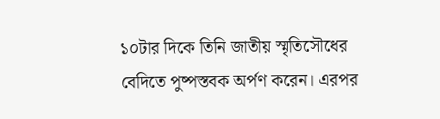১০টার দিকে তিনি জাতীয় স্মৃতিসৌধের বেদিতে পুষ্পস্তবক অর্পণ করেন। এরপর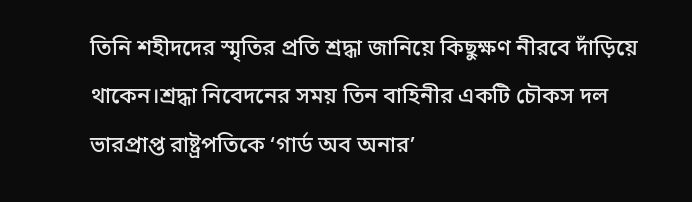তিনি শহীদদের স্মৃতির প্রতি শ্রদ্ধা জানিয়ে কিছুক্ষণ নীরবে দাঁড়িয়ে থাকেন।শ্রদ্ধা নিবেদনের সময় তিন বাহিনীর একটি চৌকস দল ভারপ্রাপ্ত রাষ্ট্রপতিকে ‘গার্ড অব অনার’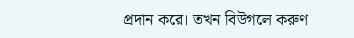প্রদান করে। তখন বিউগলে করুণ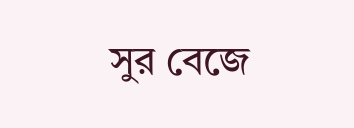সুর বেজে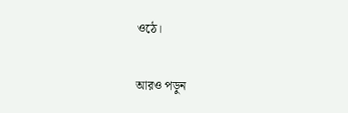ওঠে।

আরও পড়ুন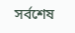সর্বশেষ